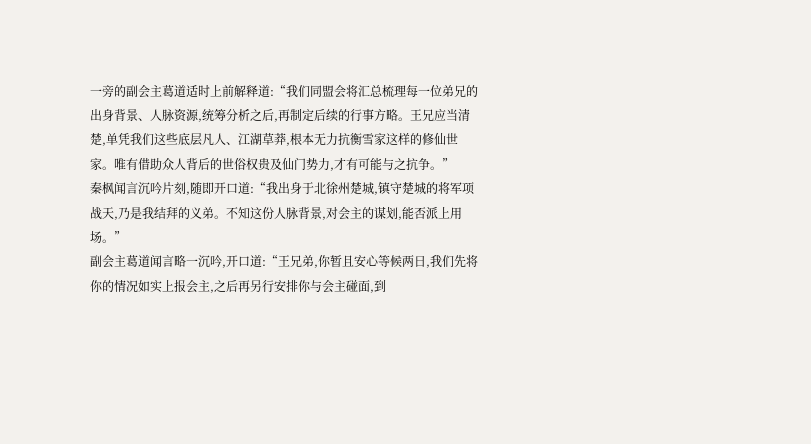一旁的副会主葛道适时上前解释道:“我们同盟会将汇总梳理每一位弟兄的出身背景、人脉资源,统筹分析之后,再制定后续的行事方略。王兄应当清楚,单凭我们这些底层凡人、江湖草莽,根本无力抗衡雪家这样的修仙世家。唯有借助众人背后的世俗权贵及仙门势力,才有可能与之抗争。”
秦枫闻言沉吟片刻,随即开口道:“我出身于北徐州楚城,镇守楚城的将军项战天,乃是我结拜的义弟。不知这份人脉背景,对会主的谋划,能否派上用场。”
副会主葛道闻言略一沉吟,开口道:“王兄弟,你暂且安心等候两日,我们先将你的情况如实上报会主,之后再另行安排你与会主碰面,到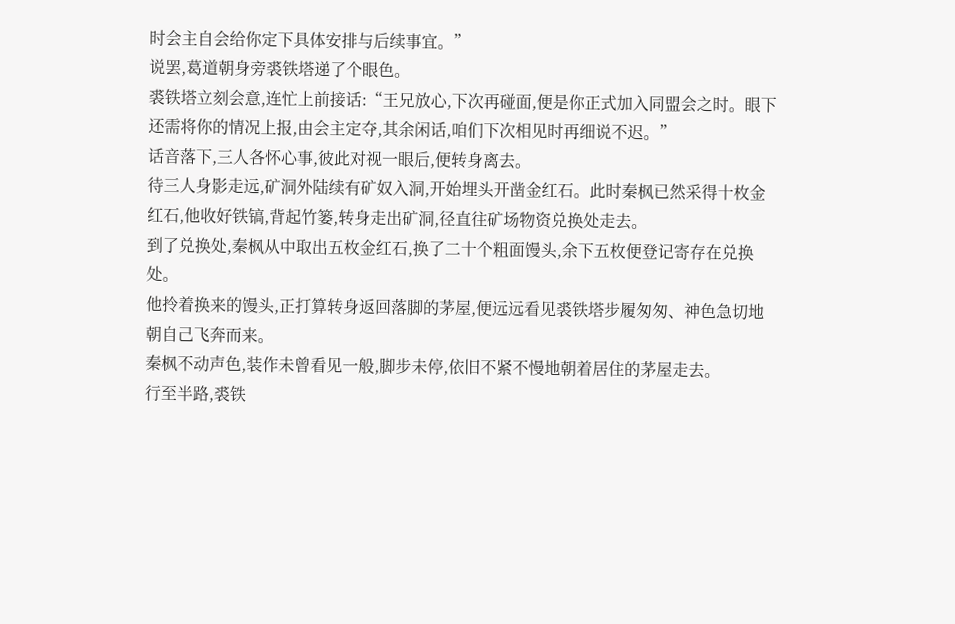时会主自会给你定下具体安排与后续事宜。”
说罢,葛道朝身旁裘铁塔递了个眼色。
裘铁塔立刻会意,连忙上前接话:“王兄放心,下次再碰面,便是你正式加入同盟会之时。眼下还需将你的情况上报,由会主定夺,其余闲话,咱们下次相见时再细说不迟。”
话音落下,三人各怀心事,彼此对视一眼后,便转身离去。
待三人身影走远,矿洞外陆续有矿奴入洞,开始埋头开凿金红石。此时秦枫已然采得十枚金红石,他收好铁镐,背起竹篓,转身走出矿洞,径直往矿场物资兑换处走去。
到了兑换处,秦枫从中取出五枚金红石,换了二十个粗面馒头,余下五枚便登记寄存在兑换处。
他拎着换来的馒头,正打算转身返回落脚的茅屋,便远远看见裘铁塔步履匆匆、神色急切地朝自己飞奔而来。
秦枫不动声色,装作未曾看见一般,脚步未停,依旧不紧不慢地朝着居住的茅屋走去。
行至半路,裘铁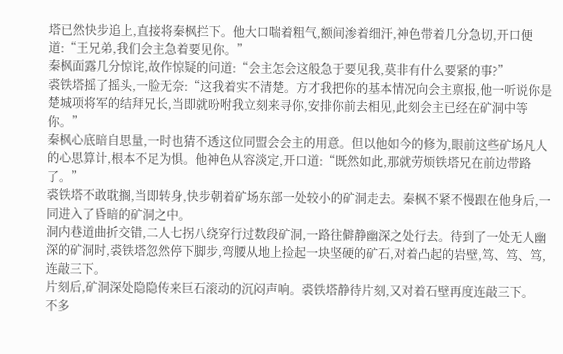塔已然快步追上,直接将秦枫拦下。他大口喘着粗气,额间渗着细汗,神色带着几分急切,开口便道:“王兄弟,我们会主急着要见你。”
秦枫面露几分惊诧,故作惊疑的问道:“会主怎会这般急于要见我,莫非有什么要紧的事?”
裘铁塔摇了摇头,一脸无奈:“这我着实不清楚。方才我把你的基本情况向会主禀报,他一听说你是楚城项将军的结拜兄长,当即就吩咐我立刻来寻你,安排你前去相见,此刻会主已经在矿洞中等你。”
秦枫心底暗自思量,一时也猜不透这位同盟会会主的用意。但以他如今的修为,眼前这些矿场凡人的心思算计,根本不足为惧。他神色从容淡定,开口道:“既然如此,那就劳烦铁塔兄在前边带路了。”
裘铁塔不敢耽搁,当即转身,快步朝着矿场东部一处较小的矿洞走去。秦枫不紧不慢跟在他身后,一同进入了昏暗的矿洞之中。
洞内巷道曲折交错,二人七拐八绕穿行过数段矿洞,一路往僻静幽深之处行去。待到了一处无人幽深的矿洞时,裘铁塔忽然停下脚步,弯腰从地上捡起一块坚硬的矿石,对着凸起的岩壁,笃、笃、笃,连敲三下。
片刻后,矿洞深处隐隐传来巨石滚动的沉闷声响。裘铁塔静待片刻,又对着石壁再度连敲三下。
不多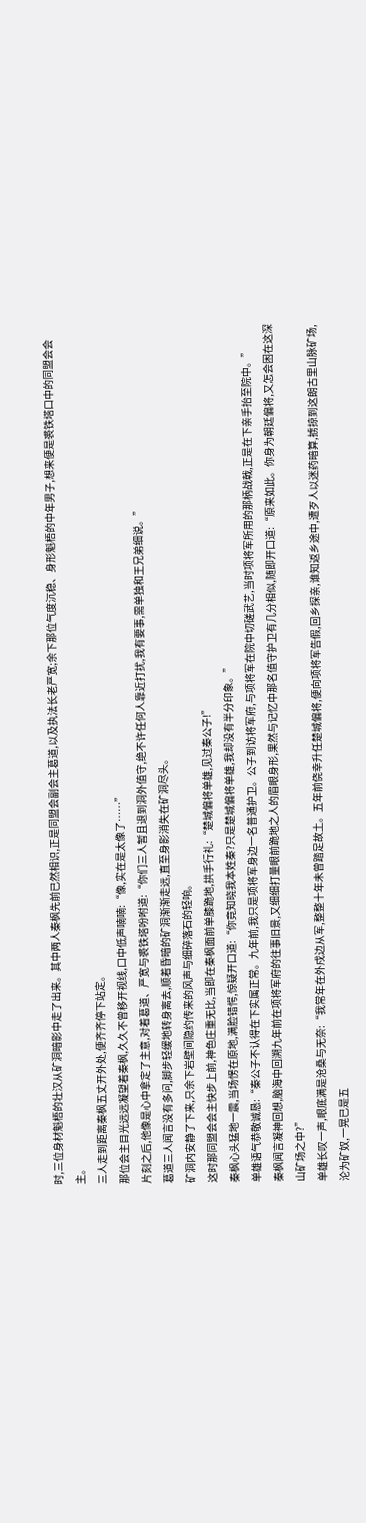时,三位身材魁梧的壮汉从矿洞暗影中走了出来。其中两人秦枫先前已然相识,正是同盟会副会主葛道,以及执法长老严宽;余下那位气度沉稳、身形魁梧的中年男子,想来便是裘铁塔口中的同盟会会主。
三人走到距离秦枫五丈开外处,便齐齐停下站定。
那位会主目光远远凝望着秦枫,久久不曾移开视线,口中低声喃喃:“像,实在是太像了……”
片刻之后,他像是心中拿定了主意,对着葛道、严宽与裘铁塔吩咐道:“你们三人暂且退到洞外值守,绝不许任何人靠近打扰,我有要事,需单独和王兄弟细说。”
葛道三人闻言没有多问,脚步轻缓地转身离去,顺着昏暗的矿洞渐渐走远,直至身影消失在矿洞尽头。
矿洞内安静了下来,只余下岩壁间隐约传来的风声与细碎落石的轻响。
这时那同盟会会主快步上前,神色庄重无比,当即在秦枫面前单膝跪地,拱手行礼:“楚城偏将单雄,见过秦公子!”
秦枫心头猛地一震,当场愣在原地,满脸错愕,惊疑开口道:“你竟知晓我本姓秦?只是楚城偏将单雄,我却没有半分印象。”
单雄语气恭敬诚恳:“秦公子不认得在下实属正常。九年前,我只是项将军身边一名普通护卫。公子到访将军府,与项将军在院中切磋武艺,当时项将军所用的那柄战戟,正是在下亲手抬至院中。”
秦枫闻言凝神回想,脑海中回溯九年前在项将军府的往事旧景,又细细打量眼前跪地之人的眉眼身形,果然与记忆中那名值守护卫有几分相似,随即开口道:“原来如此。你身为朝廷偏将,又怎会困在这深山矿场之中?”
单雄长叹一声,眼底满是沧桑与无奈:“我常年在外戍边从军,整整十年未曾踏足故土。五年前侥幸升任楚城偏将,便向项将军告假,回乡探亲,谁知返乡途中,遭歹人以迷药暗算,掳掠到这朗古里山脉矿场,沦为矿奴,一晃已是五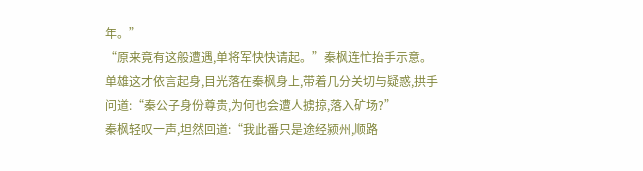年。”
“原来竟有这般遭遇,单将军快快请起。”秦枫连忙抬手示意。
单雄这才依言起身,目光落在秦枫身上,带着几分关切与疑惑,拱手问道:“秦公子身份尊贵,为何也会遭人掳掠,落入矿场?”
秦枫轻叹一声,坦然回道:“我此番只是途经颍州,顺路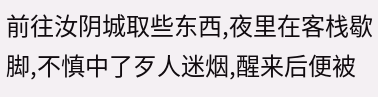前往汝阴城取些东西,夜里在客栈歇脚,不慎中了歹人迷烟,醒来后便被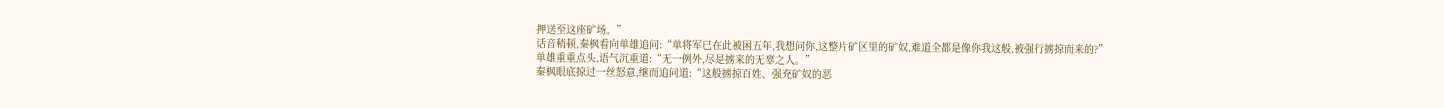押送至这座矿场。”
话音稍顿,秦枫看向单雄追问:“单将军已在此被困五年,我想问你,这整片矿区里的矿奴,难道全都是像你我这般,被强行掳掠而来的?”
单雄重重点头,语气沉重道:“无一例外,尽是掳来的无辜之人。”
秦枫眼底掠过一丝怒意,继而追问道:“这般掳掠百姓、强充矿奴的恶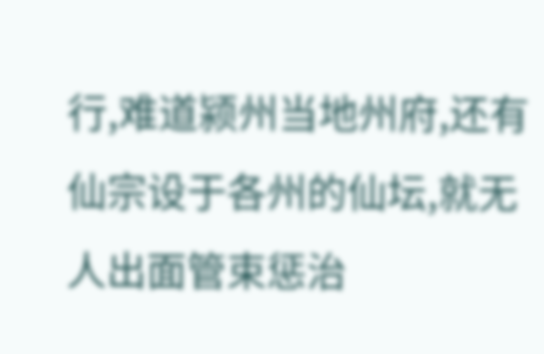行,难道颍州当地州府,还有仙宗设于各州的仙坛,就无人出面管束惩治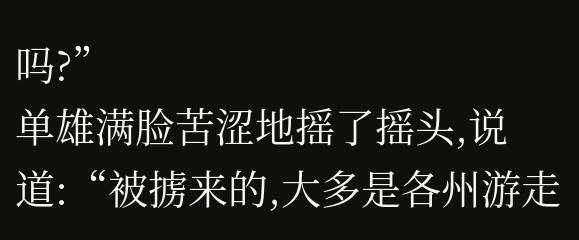吗?”
单雄满脸苦涩地摇了摇头,说道:“被掳来的,大多是各州游走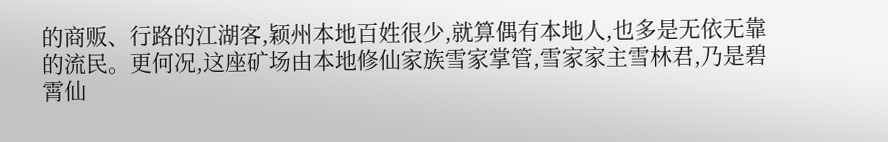的商贩、行路的江湖客,颖州本地百姓很少,就算偶有本地人,也多是无依无靠的流民。更何况,这座矿场由本地修仙家族雪家掌管,雪家家主雪林君,乃是碧霄仙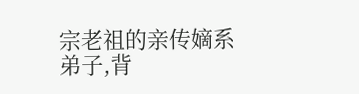宗老祖的亲传嫡系弟子,背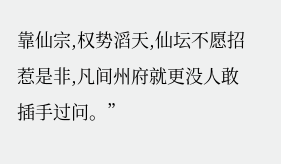靠仙宗,权势滔天,仙坛不愿招惹是非,凡间州府就更没人敢插手过问。”